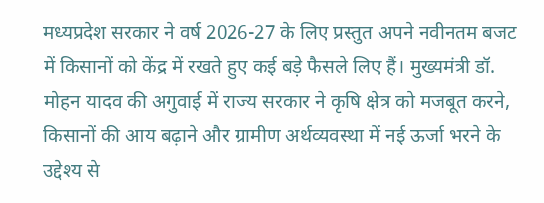मध्यप्रदेश सरकार ने वर्ष 2026-27 के लिए प्रस्तुत अपने नवीनतम बजट में किसानों को केंद्र में रखते हुए कई बड़े फैसले लिए हैं। मुख्यमंत्री डॉ. मोहन यादव की अगुवाई में राज्य सरकार ने कृषि क्षेत्र को मजबूत करने, किसानों की आय बढ़ाने और ग्रामीण अर्थव्यवस्था में नई ऊर्जा भरने के उद्देश्य से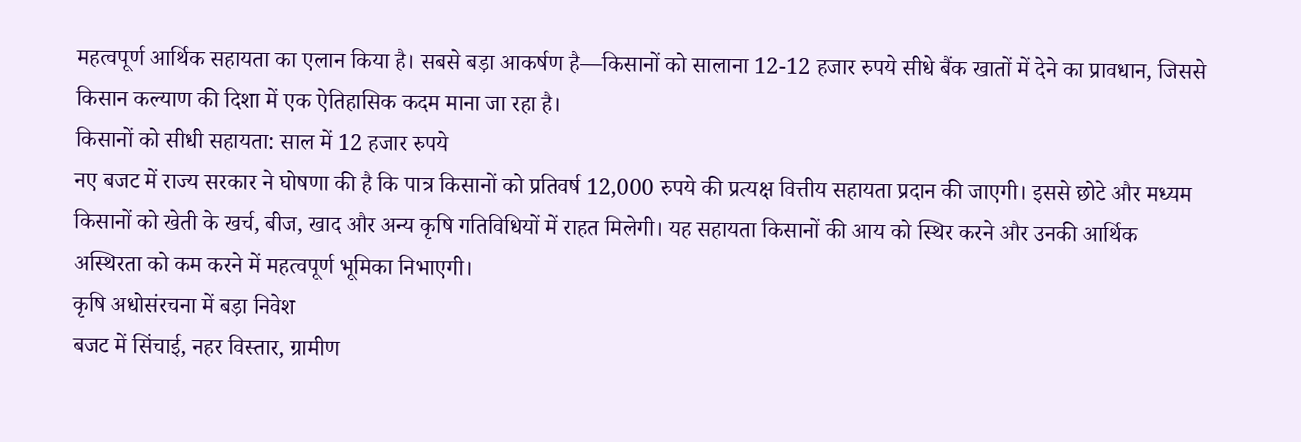महत्वपूर्ण आर्थिक सहायता का एलान किया है। सबसे बड़ा आकर्षण है—किसानों को सालाना 12-12 हजार रुपये सीधे बैंक खातों में देने का प्रावधान, जिससे किसान कल्याण की दिशा में एक ऐतिहासिक कदम माना जा रहा है।
किसानों को सीधी सहायता: साल में 12 हजार रुपये
नए बजट में राज्य सरकार ने घोषणा की है कि पात्र किसानों को प्रतिवर्ष 12,000 रुपये की प्रत्यक्ष वित्तीय सहायता प्रदान की जाएगी। इससे छोटे और मध्यम किसानों को खेती के खर्च, बीज, खाद और अन्य कृषि गतिविधियों में राहत मिलेगी। यह सहायता किसानों की आय को स्थिर करने और उनकी आर्थिक अस्थिरता को कम करने में महत्वपूर्ण भूमिका निभाएगी।
कृषि अधोसंरचना में बड़ा निवेश
बजट में सिंचाई, नहर विस्तार, ग्रामीण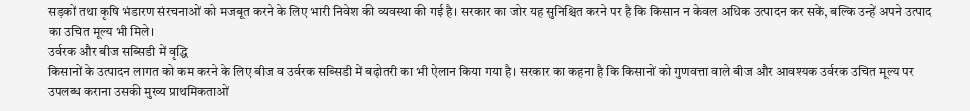सड़कों तथा कृषि भंडारण संरचनाओं को मजबूत करने के लिए भारी निवेश की व्यवस्था की गई है। सरकार का जोर यह सुनिश्चित करने पर है कि किसान न केवल अधिक उत्पादन कर सकें, बल्कि उन्हें अपने उत्पाद का उचित मूल्य भी मिले।
उर्वरक और बीज सब्सिडी में वृद्धि
किसानों के उत्पादन लागत को कम करने के लिए बीज व उर्वरक सब्सिडी में बढ़ोतरी का भी ऐलान किया गया है। सरकार का कहना है कि किसानों को गुणवत्ता वाले बीज और आवश्यक उर्वरक उचित मूल्य पर उपलब्ध कराना उसकी मुख्य प्राथमिकताओं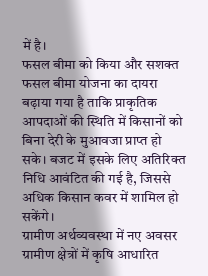में है।
फसल बीमा को किया और सशक्त
फसल बीमा योजना का दायरा बढ़ाया गया है ताकि प्राकृतिक आपदाओं की स्थिति में किसानों को बिना देरी के मुआवजा प्राप्त हो सके। बजट में इसके लिए अतिरिक्त निधि आवंटित की गई है, जिससे अधिक किसान कवर में शामिल हो सकेंगे।
ग्रामीण अर्थव्यवस्था में नए अवसर
ग्रामीण क्षेत्रों में कृषि आधारित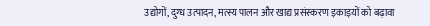उद्योगों, दुग्ध उत्पादन, मत्स्य पालन और खाद्य प्रसंस्करण इकाइयों को बढ़ावा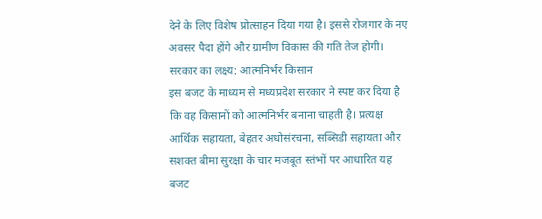देने के लिए विशेष प्रोत्साहन दिया गया है। इससे रोजगार के नए अवसर पैदा होंगे और ग्रामीण विकास की गति तेज होगी।
सरकार का लक्ष्य: आत्मनिर्भर किसान
इस बजट के माध्यम से मध्यप्रदेश सरकार ने स्पष्ट कर दिया है कि वह किसानों को आत्मनिर्भर बनाना चाहती है। प्रत्यक्ष आर्थिक सहायता, बेहतर अधोसंरचना, सब्सिडी सहायता और सशक्त बीमा सुरक्षा के चार मजबूत स्तंभों पर आधारित यह बजट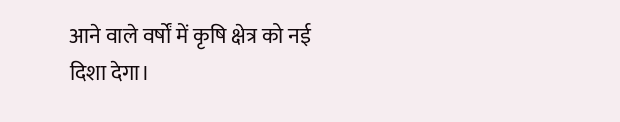आने वाले वर्षों में कृषि क्षेत्र को नई दिशा देगा।